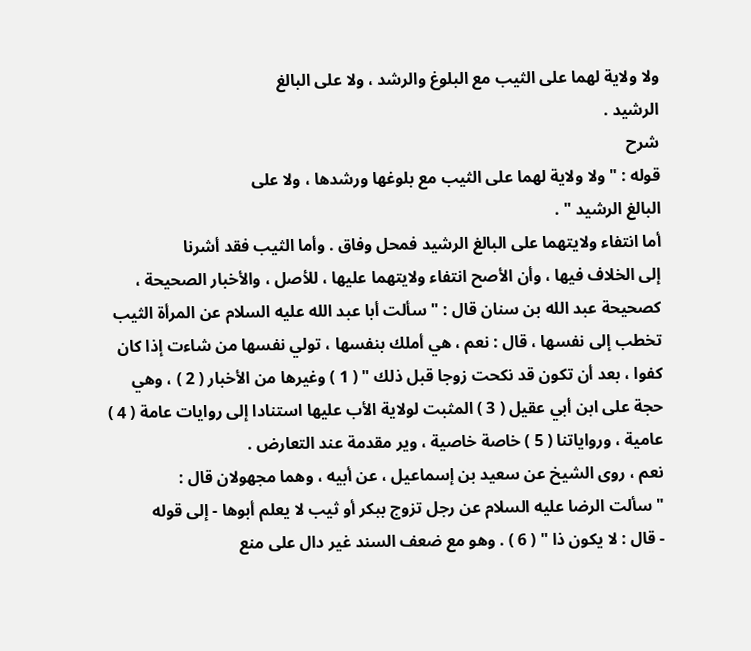ولا ولاية لهما على الثيب مع البلوغ والرشد ، ولا على البالغ
الرشيد .
شرح
قوله : " ولا ولاية لهما على الثيب مع بلوغها ورشدها ، ولا على
البالغ الرشيد " .
أما انتفاء ولايتهما على البالغ الرشيد فمحل وفاق . وأما الثيب فقد أشرنا
إلى الخلاف فيها ، وأن الأصح انتفاء ولايتهما عليها ، للأصل ، والأخبار الصحيحة ،
كصحيحة عبد الله بن سنان قال : " سألت أبا عبد الله عليه السلام عن المرأة الثيب
تخطب إلى نفسها ، قال : نعم ، هي أملك بنفسها ، تولي نفسها من شاءت إذا كان
كفوا ، بعد أن تكون قد نكحت زوجا قبل ذلك " ( 1 ) وغيرها من الأخبار ( 2 ) ، وهي
حجة على ابن أبي عقيل ( 3 ) المثبت لولاية الأب عليها استنادا إلى روايات عامة ( 4 )
عامية ، ورواياتنا ( 5 ) خاصة خاصية ، وير مقدمة عند التعارض .
نعم ، روى الشيخ عن سعيد بن إسماعيل ، عن أبيه ، وهما مجهولان قال :
" سألت الرضا عليه السلام عن رجل تزوج ببكر أو ثيب لا يعلم أبوها - إلى قوله
- قال : لا يكون ذا " ( 6 ) . وهو مع ضعف السند غير دال على منع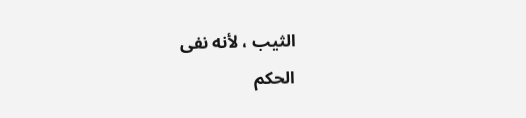الثيب ، لأنه نفى
الحكم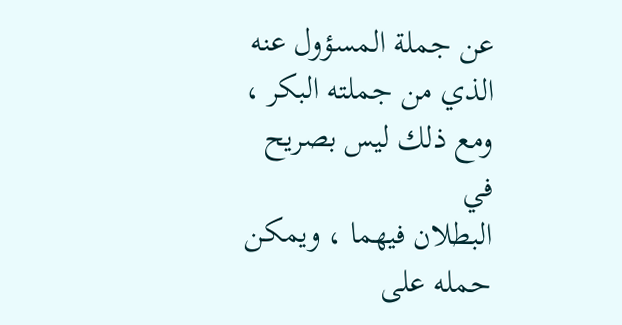عن جملة المسؤول عنه الذي من جملته البكر ، ومع ذلك ليس بصريح في
البطلان فيهما ، ويمكن حمله على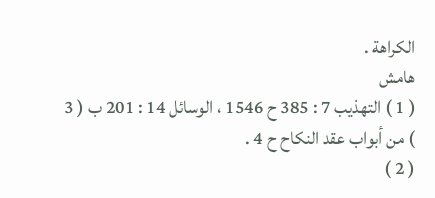الكراهة .
هامش
( 1 ) التهذيب 7 : 385 ح 1546 ، الوسائل 14 : 201 ب ( 3 ) من أبواب عقد النكاح ح 4 .
( 2 )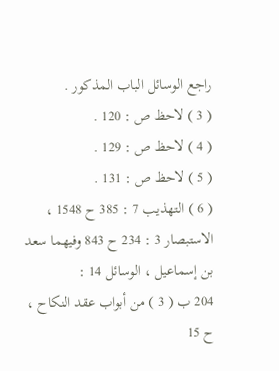راجع الوسائل الباب المذكور .
( 3 ) لاحظ ص : 120 .
( 4 ) لاحظ ص : 129 .
( 5 ) لاحظ ص : 131 .
( 6 ) التهذيب 7 : 385 ح 1548 ، الاستبصار 3 : 234 ح 843 وفيهما سعد بن إسماعيل ، الوسائل 14 :
204 ب ( 3 ) من أبواب عقد النكاح ، ح 15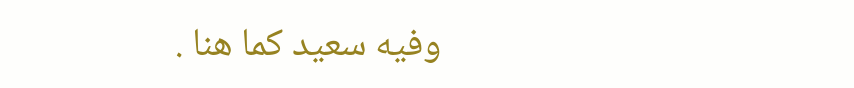وفيه سعيد كما هنا .